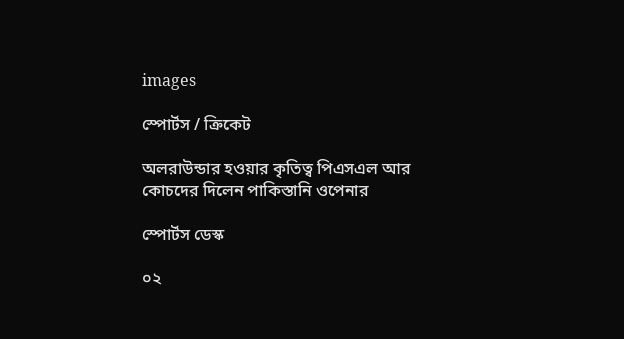images

স্পোর্টস / ক্রিকেট

অলরাউন্ডার হওয়ার কৃতিত্ব পিএসএল আর কোচদের দিলেন পাকিস্তানি ওপেনার

স্পোর্টস ডেস্ক

০২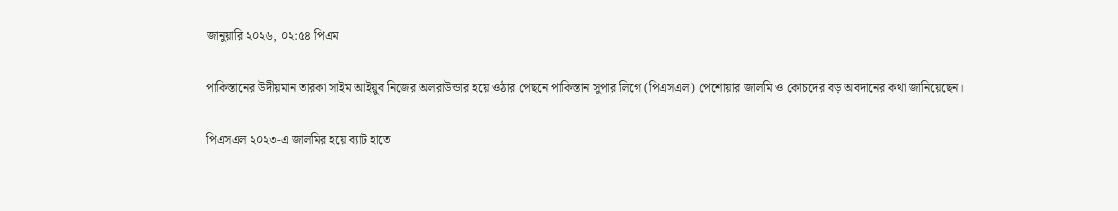জানুয়ারি ২০২৬, ০২:৫৪ পিএম

পাকিস্তানের উদীয়মান তারকা সাইম আইয়ুব নিজের অলরাউন্ডার হয়ে ওঠার পেছনে পাকিস্তান সুপার লিগে (পিএসএল) পেশোয়ার জালমি ও কোচদের বড় অবদানের কথা জানিয়েছেন।

পিএসএল ২০২৩-এ জালমির হয়ে ব্যাট হাতে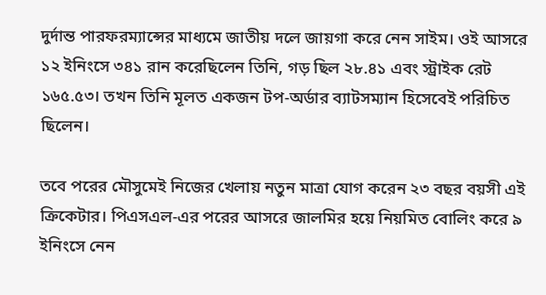দুর্দান্ত পারফরম্যান্সের মাধ্যমে জাতীয় দলে জায়গা করে নেন সাইম। ওই আসরে ১২ ইনিংসে ৩৪১ রান করেছিলেন তিনি, গড় ছিল ২৮.৪১ এবং স্ট্রাইক রেট ১৬৫.৫৩। তখন তিনি মূলত একজন টপ-অর্ডার ব্যাটসম্যান হিসেবেই পরিচিত ছিলেন।

তবে পরের মৌসুমেই নিজের খেলায় নতুন মাত্রা যোগ করেন ২৩ বছর বয়সী এই ক্রিকেটার। পিএসএল-এর পরের আসরে জালমির হয়ে নিয়মিত বোলিং করে ৯ ইনিংসে নেন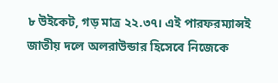৮ উইকেট, গড় মাত্র ২২.৩৭। এই পারফরম্যান্সই জাতীয় দলে অলরাউন্ডার হিসেবে নিজেকে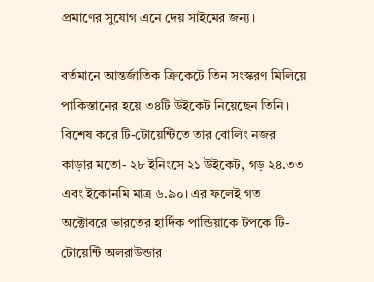প্রমাণের সুযোগ এনে দেয় সাইমের জন্য।

বর্তমানে আন্তর্জাতিক ক্রিকেটে তিন সংস্করণ মিলিয়ে পাকিস্তানের হয়ে ৩৪টি উইকেট নিয়েছেন তিনি। বিশেষ করে টি-টোয়েন্টিতে তার বোলিং নজর কাড়ার মতো- ২৮ ইনিংসে ২১ উইকেট, গড় ২৪.৩৩ এবং ইকোনমি মাত্র ৬.৯০। এর ফলেই গত অক্টোবরে ভারতের হার্দিক পান্ডিয়াকে টপকে টি-টোয়েন্টি অলরাউন্ডার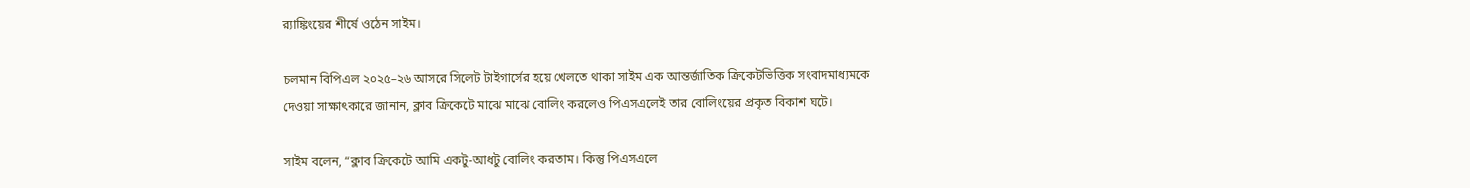র‍্যাঙ্কিংয়ের শীর্ষে ওঠেন সাইম।

চলমান বিপিএল ২০২৫–২৬ আসরে সিলেট টাইগার্সের হয়ে খেলতে থাকা সাইম এক আন্তর্জাতিক ক্রিকেটভিত্তিক সংবাদমাধ্যমকে দেওয়া সাক্ষাৎকারে জানান, ক্লাব ক্রিকেটে মাঝে মাঝে বোলিং করলেও পিএসএলেই তার বোলিংয়ের প্রকৃত বিকাশ ঘটে।

সাইম বলেন, “ক্লাব ক্রিকেটে আমি একটু-আধটু বোলিং করতাম। কিন্তু পিএসএলে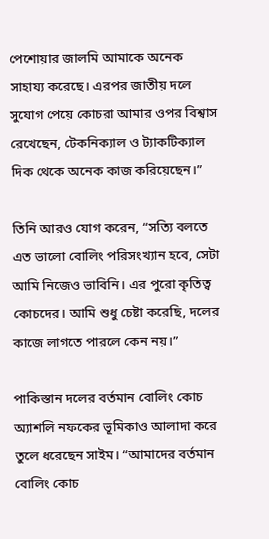পেশোয়ার জালমি আমাকে অনেক সাহায্য করেছে। এরপর জাতীয় দলে সুযোগ পেয়ে কোচরা আমার ওপর বিশ্বাস রেখেছেন, টেকনিক্যাল ও ট্যাকটিক্যাল দিক থেকে অনেক কাজ করিয়েছেন।”

তিনি আরও যোগ করেন, “সত্যি বলতে এত ভালো বোলিং পরিসংখ্যান হবে, সেটা আমি নিজেও ভাবিনি। এর পুরো কৃতিত্ব কোচদের। আমি শুধু চেষ্টা করেছি, দলের কাজে লাগতে পারলে কেন নয়।”

পাকিস্তান দলের বর্তমান বোলিং কোচ অ্যাশলি নফকের ভূমিকাও আলাদা করে তুলে ধরেছেন সাইম। “আমাদের বর্তমান বোলিং কোচ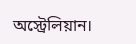অস্ট্রেলিয়ান।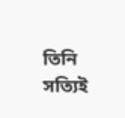তিনি সত্যিই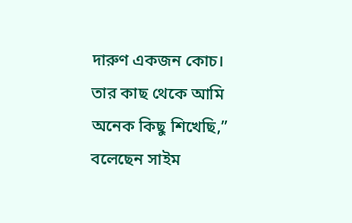দারুণ একজন কোচ। তার কাছ থেকে আমি অনেক কিছু শিখেছি,” বলেছেন সাইম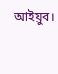আইয়ুব।